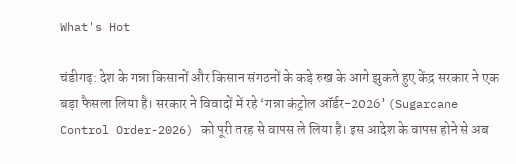What's Hot

चंडीगढ़: देश के गन्ना किसानों और किसान संगठनों के कड़े रुख के आगे झुकते हुए केंद्र सरकार ने एक बड़ा फैसला लिया है। सरकार ने विवादों में रहे ‘गन्ना कंट्रोल ऑर्डर-2026’ (Sugarcane Control Order-2026) को पूरी तरह से वापस ले लिया है। इस आदेश के वापस होने से अब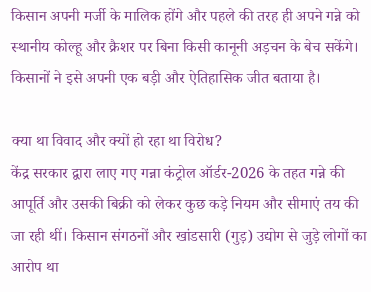किसान अपनी मर्जी के मालिक होंगे और पहले की तरह ही अपने गन्ने को स्थानीय कोल्हू और क्रैशर पर बिना किसी कानूनी अड़चन के बेच सकेंगे। किसानों ने इसे अपनी एक बड़ी और ऐतिहासिक जीत बताया है।

क्या था विवाद और क्यों हो रहा था विरोध?
केंद्र सरकार द्वारा लाए गए गन्ना कंट्रोल ऑर्डर-2026 के तहत गन्ने की आपूर्ति और उसकी बिक्री को लेकर कुछ कड़े नियम और सीमाएं तय की जा रही थीं। किसान संगठनों और खांडसारी (गुड़) उद्योग से जुड़े लोगों का आरोप था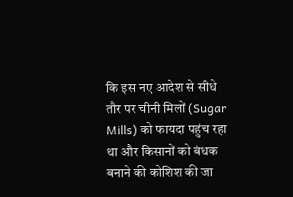कि इस नए आदेश से सीधे तौर पर चीनी मिलों (Sugar Mills) को फायदा पहुंच रहा था और किसानों को बंधक बनाने की कोशिश की जा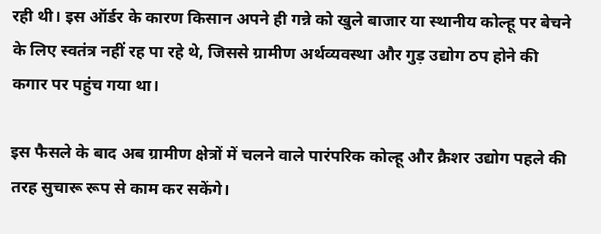रही थी। इस ऑर्डर के कारण किसान अपने ही गन्ने को खुले बाजार या स्थानीय कोल्हू पर बेचने के लिए स्वतंत्र नहीं रह पा रहे थे, जिससे ग्रामीण अर्थव्यवस्था और गुड़ उद्योग ठप होने की कगार पर पहुंच गया था।

इस फैसले के बाद अब ग्रामीण क्षेत्रों में चलने वाले पारंपरिक कोल्हू और क्रैशर उद्योग पहले की तरह सुचारू रूप से काम कर सकेंगे।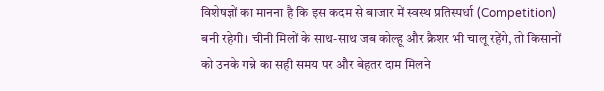विशेषज्ञों का मानना है कि इस कदम से बाजार में स्वस्थ प्रतिस्पर्धा (Competition) बनी रहेगी। चीनी मिलों के साथ-साथ जब कोल्हू और क्रैशर भी चालू रहेंगे, तो किसानों को उनके गन्ने का सही समय पर और बेहतर दाम मिलने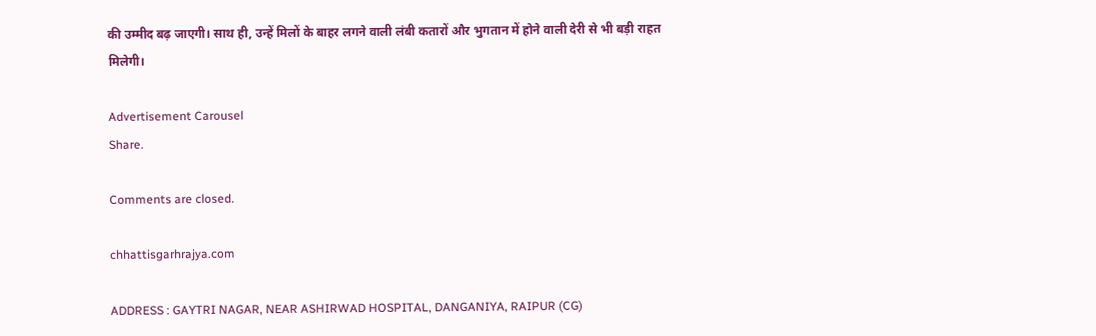की उम्मीद बढ़ जाएगी। साथ ही, उन्हें मिलों के बाहर लगने वाली लंबी कतारों और भुगतान में होने वाली देरी से भी बड़ी राहत मिलेगी।

Advertisement Carousel
Share.

Comments are closed.

chhattisgarhrajya.com

ADDRESS : GAYTRI NAGAR, NEAR ASHIRWAD HOSPITAL, DANGANIYA, RAIPUR (CG)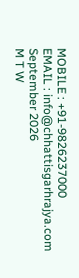MOBILE : +91-9826237000
EMAIL : info@chhattisgarhrajya.com
September 2026
M T W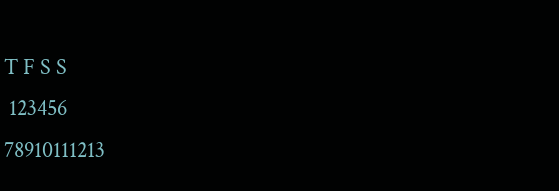T F S S
 123456
78910111213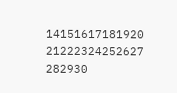14151617181920
21222324252627
282930